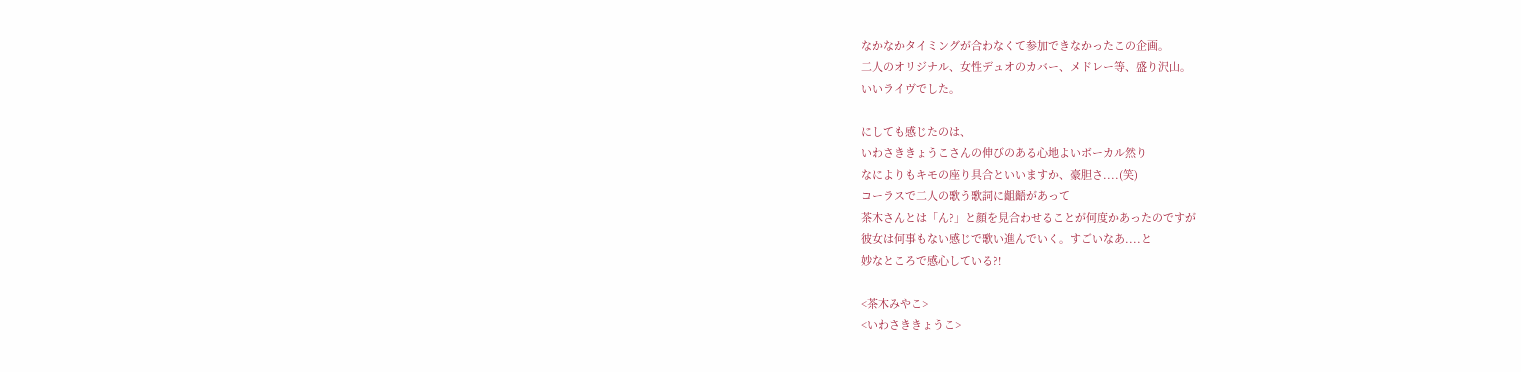なかなかタイミングが合わなくて参加できなかったこの企画。
二人のオリジナル、女性デュオのカバー、メドレー等、盛り沢山。
いいライヴでした。

にしても感じたのは、
いわさききょうこさんの伸びのある心地よいボーカル然り
なによりもキモの座り具合といいますか、豪胆さ....(笑)
コーラスで二人の歌う歌詞に齟齬があって
茶木さんとは「ん?」と顔を見合わせることが何度かあったのですが
彼女は何事もない感じで歌い進んでいく。すごいなあ....と
妙なところで感心している?!

<茶木みやこ>
<いわさききょうこ>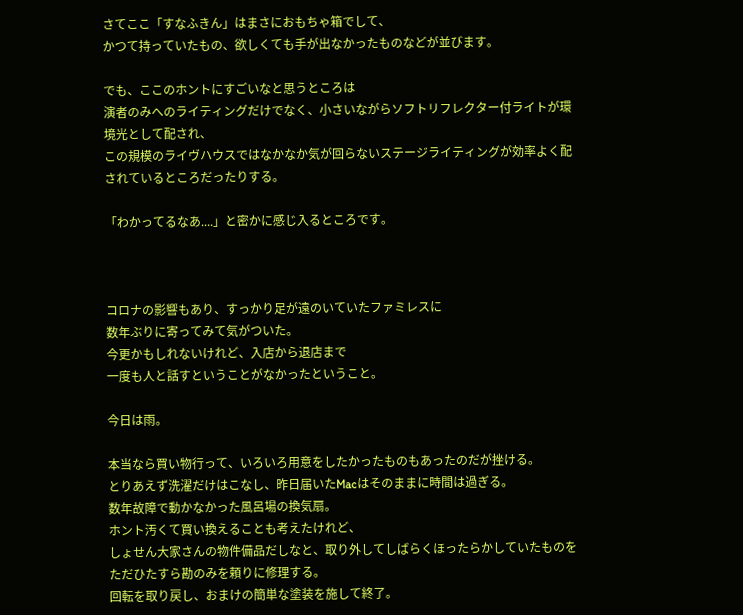さてここ「すなふきん」はまさにおもちゃ箱でして、
かつて持っていたもの、欲しくても手が出なかったものなどが並びます。

でも、ここのホントにすごいなと思うところは
演者のみへのライティングだけでなく、小さいながらソフトリフレクター付ライトが環境光として配され、
この規模のライヴハウスではなかなか気が回らないステージライティングが効率よく配されているところだったりする。

「わかってるなあ....」と密かに感じ入るところです。



コロナの影響もあり、すっかり足が遠のいていたファミレスに
数年ぶりに寄ってみて気がついた。
今更かもしれないけれど、入店から退店まで
一度も人と話すということがなかったということ。

今日は雨。

本当なら買い物行って、いろいろ用意をしたかったものもあったのだが挫ける。
とりあえず洗濯だけはこなし、昨日届いたMacはそのままに時間は過ぎる。
数年故障で動かなかった風呂場の換気扇。
ホント汚くて買い換えることも考えたけれど、
しょせん大家さんの物件備品だしなと、取り外してしばらくほったらかしていたものをただひたすら勘のみを頼りに修理する。
回転を取り戻し、おまけの簡単な塗装を施して終了。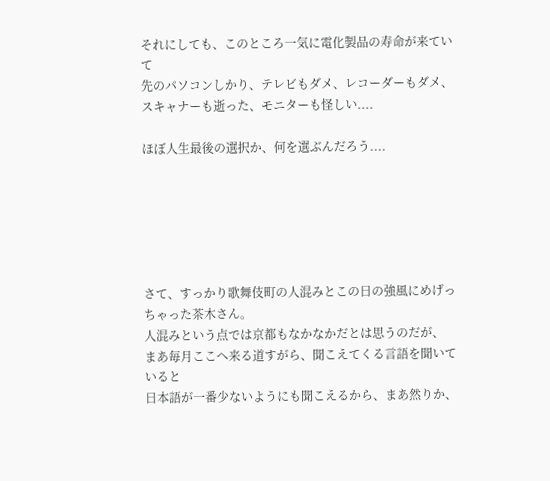それにしても、このところ一気に電化製品の寿命が来ていて
先のパソコンしかり、テレビもダメ、レコーダーもダメ、
スキャナーも逝った、モニターも怪しい....

ほぼ人生最後の選択か、何を選ぶんだろう....






さて、すっかり歌舞伎町の人混みとこの日の強風にめげっちゃった茶木さん。
人混みという点では京都もなかなかだとは思うのだが、
まあ毎月ここへ来る道すがら、聞こえてくる言語を聞いていると
日本語が一番少ないようにも聞こえるから、まあ然りか、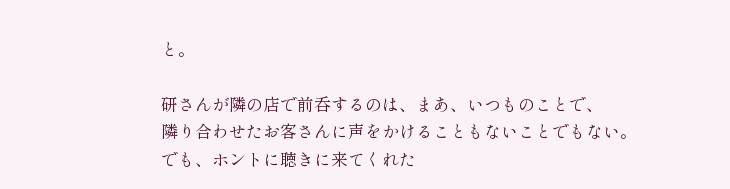と。

研さんが隣の店で前呑するのは、まあ、いつものことで、
隣り合わせたお客さんに声をかけることもないことでもない。
でも、ホントに聴きに来てくれた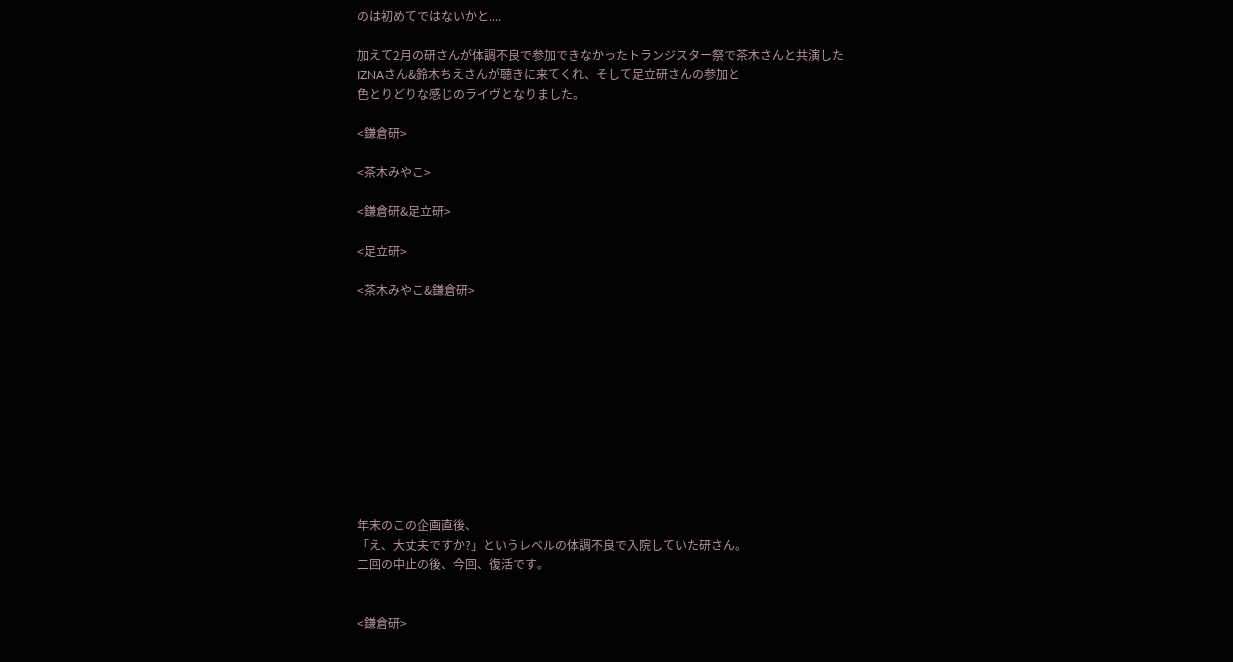のは初めてではないかと....

加えて2月の研さんが体調不良で参加できなかったトランジスター祭で茶木さんと共演した
IZNAさん&鈴木ちえさんが聴きに来てくれ、そして足立研さんの参加と
色とりどりな感じのライヴとなりました。

<鎌倉研>

<茶木みやこ>

<鎌倉研&足立研>

<足立研>

<茶木みやこ&鎌倉研>











年末のこの企画直後、
「え、大丈夫ですか?」というレベルの体調不良で入院していた研さん。
二回の中止の後、今回、復活です。


<鎌倉研>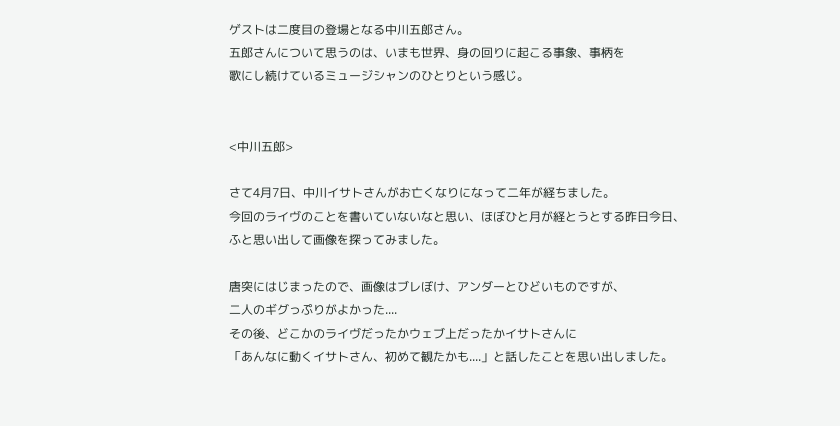ゲストは二度目の登場となる中川五郎さん。
五郎さんについて思うのは、いまも世界、身の回りに起こる事象、事柄を
歌にし続けているミュージシャンのひとりという感じ。


<中川五郎>

さて4月7日、中川イサトさんがお亡くなりになって二年が経ちました。
今回のライヴのことを書いていないなと思い、ほぼひと月が経とうとする昨日今日、
ふと思い出して画像を探ってみました。

唐突にはじまったので、画像はブレぼけ、アンダーとひどいものですが、
二人のギグっぷりがよかった....
その後、どこかのライヴだったかウェブ上だったかイサトさんに
「あんなに動くイサトさん、初めて観たかも....」と話したことを思い出しました。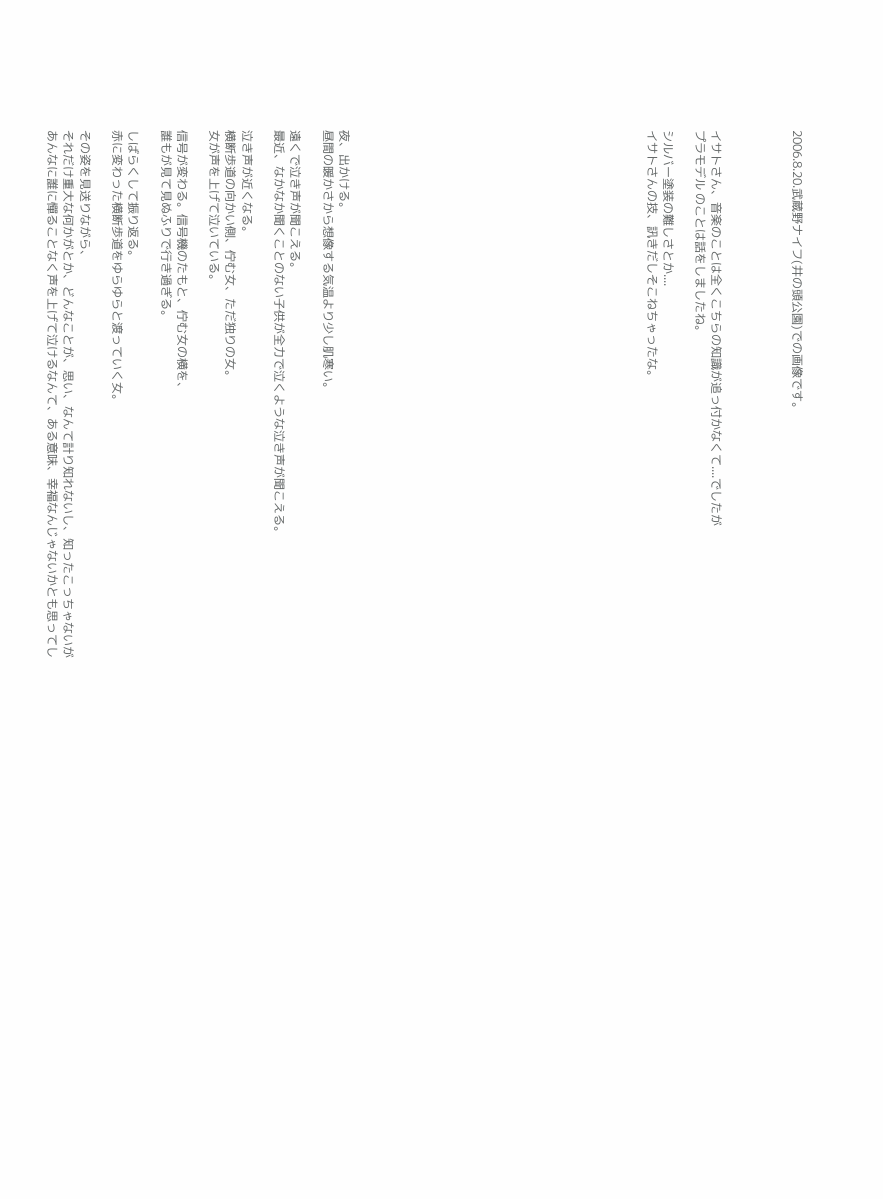2006.8.20.武蔵野ナイフ(井の頭公園)での画像です。




イサトさん、音楽のことは全くこちらの知識が追っ付かなくて....でしたが
プラモデル のことは話をしましたね。

シルバー塗装の難しさとか....
イサトさんの技、訊きだしそこねちゃったな。


















夜、出かける。
昼間の暖かさから想像する気温より少し肌寒い。

遠くで泣き声が聞こえる。
最近、なかなか聞くことのない子供が全力で泣くような泣き声が聞こえる。

泣き声が近くなる。
横断歩道の向かい側、佇む女、ただ独りの女。
女が声を上げて泣いている。

信号が変わる。信号機のたもと、佇む女の横を、
誰もが見て見ぬふりで行き過ぎる。

しばらくして振り返る。
赤に変わった横断歩道をゆらゆらと渡っていく女。

その姿を見送りながら、
それだけ重大な何かがとか、どんなことが、思い、なんて計り知れないし、知ったこっちゃないが
あんなに誰に憚ることなく声を上げて泣けるなんて、ある意味、幸福なんじゃないかとも思ってし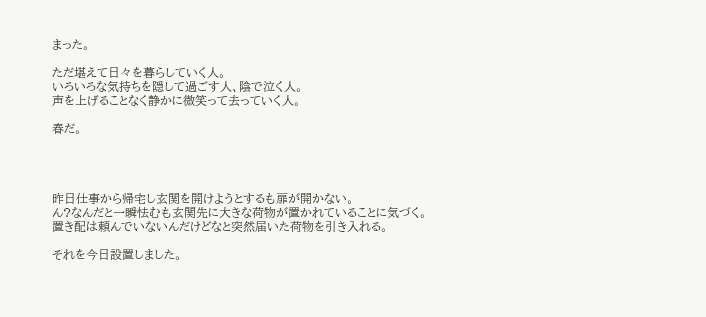まった。

ただ堪えて日々を暮らしていく人。
いろいろな気持ちを隠して過ごす人、陰で泣く人。
声を上げることなく静かに微笑って去っていく人。

春だ。




昨日仕事から帰宅し玄関を開けようとするも扉が開かない。
ん?なんだと一瞬怯むも玄関先に大きな荷物が置かれていることに気づく。
置き配は頼んでいないんだけどなと突然届いた荷物を引き入れる。

それを今日設置しました。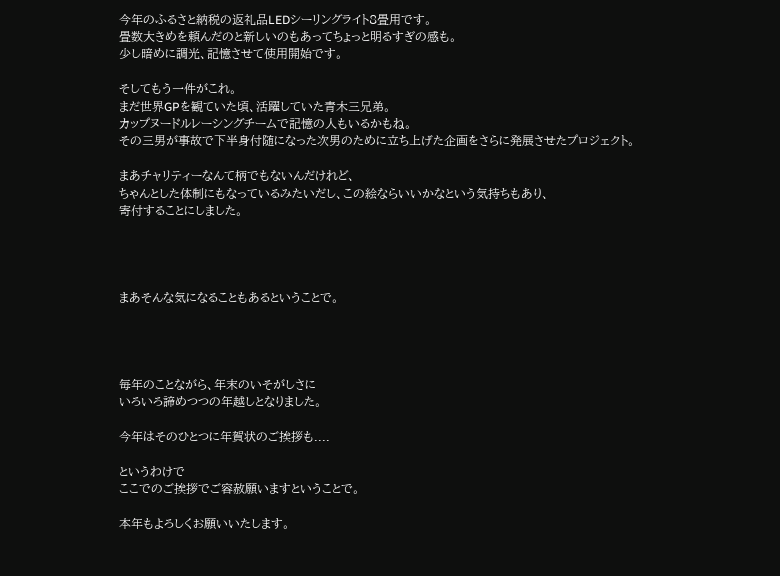今年のふるさと納税の返礼品LEDシーリングライト8畳用です。
畳数大きめを頼んだのと新しいのもあってちょっと明るすぎの感も。
少し暗めに調光、記憶させて使用開始です。

そしてもう一件がこれ。
まだ世界GPを観ていた頃、活躍していた青木三兄弟。
カップヌードルレーシングチームで記憶の人もいるかもね。
その三男が事故で下半身付随になった次男のために立ち上げた企画をさらに発展させたプロジェクト。

まあチャリティーなんて柄でもないんだけれど、
ちゃんとした体制にもなっているみたいだし、この絵ならいいかなという気持ちもあり、
寄付することにしました。




まあそんな気になることもあるということで。




毎年のことながら、年末のいそがしさに
いろいろ諦めつつの年越しとなりました。

今年はそのひとつに年賀状のご挨拶も....

というわけで
ここでのご挨拶でご容赦願いますということで。

本年もよろしくお願いいたします。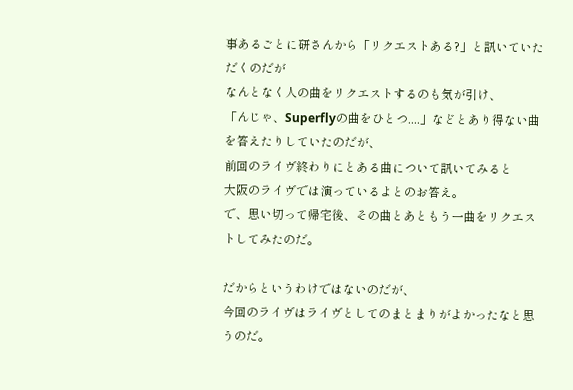事あるごとに研さんから「リクエストある?」と訊いていただくのだが
なんとなく人の曲をリクエストするのも気が引け、
「んじゃ、Superflyの曲をひとつ....」などとあり得ない曲を答えたりしていたのだが、
前回のライヴ終わりにとある曲について訊いてみると
大阪のライヴでは演っているよとのお答え。
で、思い切って帰宅後、その曲とあともう一曲をリクエストしてみたのだ。

だからというわけではないのだが、
今回のライヴはライヴとしてのまとまりがよかったなと思うのだ。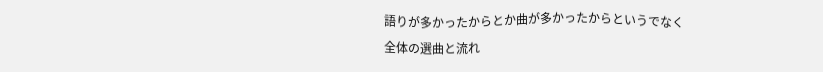語りが多かったからとか曲が多かったからというでなく
全体の選曲と流れ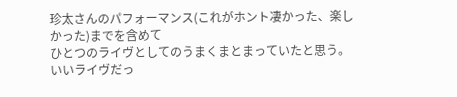珍太さんのパフォーマンス(これがホント凄かった、楽しかった)までを含めて
ひとつのライヴとしてのうまくまとまっていたと思う。
いいライヴだっ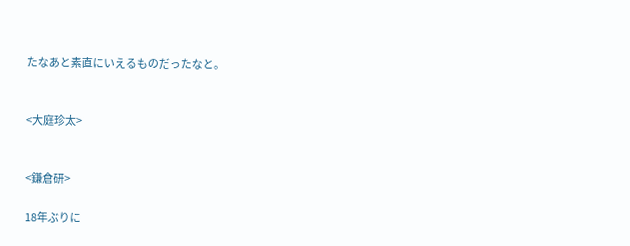たなあと素直にいえるものだったなと。


<大庭珍太>


<鎌倉研>

18年ぶりに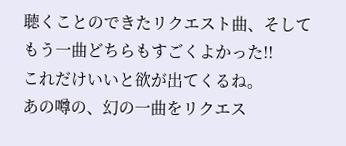聴くことのできたリクエスト曲、そしてもう一曲どちらもすごくよかった!!
これだけいいと欲が出てくるね。
あの噂の、幻の一曲をリクエス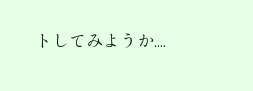トしてみようか....